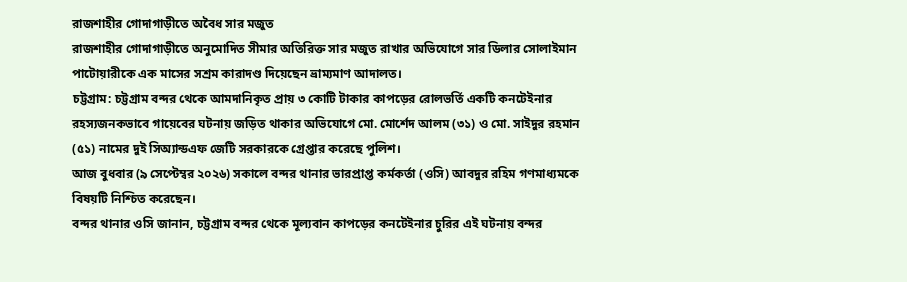রাজশাহীর গোদাগাড়ীতে অবৈধ সার মজুত
রাজশাহীর গোদাগাড়ীতে অনুমোদিত সীমার অতিরিক্ত সার মজুত রাখার অভিযোগে সার ডিলার সোলাইমান পাটোয়ারীকে এক মাসের সশ্রম কারাদণ্ড দিয়েছেন ভ্রাম্যমাণ আদালত।
চট্টগ্রাম: চট্টগ্রাম বন্দর থেকে আমদানিকৃত প্রায় ৩ কোটি টাকার কাপড়ের রোলভর্তি একটি কনটেইনার রহস্যজনকভাবে গায়েবের ঘটনায় জড়িত থাকার অভিযোগে মো. মোর্শেদ আলম (৩১) ও মো. সাইদুর রহমান (৫১) নামের দুই সিঅ্যান্ডএফ জেটি সরকারকে গ্রেপ্তার করেছে পুলিশ।
আজ বুধবার (৯ সেপ্টেম্বর ২০২৬) সকালে বন্দর থানার ভারপ্রাপ্ত কর্মকর্তা (ওসি) আবদুর রহিম গণমাধ্যমকে বিষয়টি নিশ্চিত করেছেন।
বন্দর থানার ওসি জানান, চট্টগ্রাম বন্দর থেকে মূল্যবান কাপড়ের কনটেইনার চুরির এই ঘটনায় বন্দর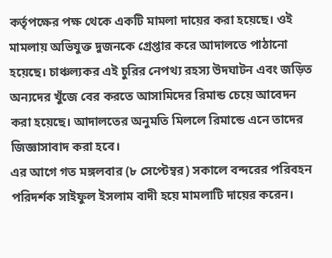কর্তৃপক্ষের পক্ষ থেকে একটি মামলা দায়ের করা হয়েছে। ওই মামলায় অভিযুক্ত দুজনকে গ্রেপ্তার করে আদালতে পাঠানো হয়েছে। চাঞ্চল্যকর এই চুরির নেপথ্য রহস্য উদঘাটন এবং জড়িত অন্যদের খুঁজে বের করতে আসামিদের রিমান্ড চেয়ে আবেদন করা হয়েছে। আদালতের অনুমতি মিললে রিমান্ডে এনে তাদের জিজ্ঞাসাবাদ করা হবে।
এর আগে গত মঙ্গলবার (৮ সেপ্টেম্বর) সকালে বন্দরের পরিবহন পরিদর্শক সাইফুল ইসলাম বাদী হয়ে মামলাটি দায়ের করেন।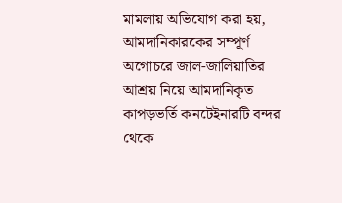মামলায় অভিযোগ করা হয়, আমদানিকারকের সম্পূর্ণ অগোচরে জাল-জালিয়াতির আশ্রয় নিয়ে আমদানিকৃত কাপড়ভর্তি কনটেইনারটি বন্দর থেকে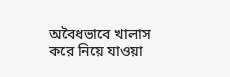অবৈধভাবে খালাস করে নিয়ে যাওয়া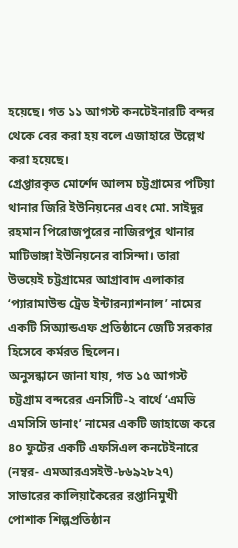হয়েছে। গত ১১ আগস্ট কনটেইনারটি বন্দর থেকে বের করা হয় বলে এজাহারে উল্লেখ করা হয়েছে।
গ্রেপ্তারকৃত মোর্শেদ আলম চট্টগ্রামের পটিয়া থানার জিরি ইউনিয়নের এবং মো. সাইদুর রহমান পিরোজপুরের নাজিরপুর থানার মাটিভাঙ্গা ইউনিয়নের বাসিন্দা। তারা উভয়েই চট্টগ্রামের আগ্রাবাদ এলাকার ‘প্যারামাউন্ড ট্রেড ইন্টারন্যাশনাল’ নামের একটি সিঅ্যান্ডএফ প্রতিষ্ঠানে জেটি সরকার হিসেবে কর্মরত ছিলেন।
অনুসন্ধানে জানা যায়, গত ১৫ আগস্ট চট্টগ্রাম বন্দরের এনসিটি-২ বার্থে ‘এমভি এমসিসি ডানাং’ নামের একটি জাহাজে করে ৪০ ফুটের একটি এফসিএল কনটেইনারে (নম্বর- এমআরএসইউ-৮৬৯২৮২৭) সাভারের কালিয়াকৈরের রপ্তানিমুখী পোশাক শিল্পপ্রতিষ্ঠান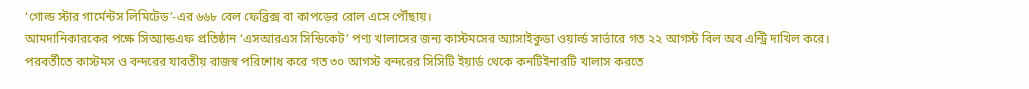‘গোল্ড স্টার গার্মেন্টস লিমিটেড’-এর ৬৬৮ বেল ফেব্রিক্স বা কাপড়ের রোল এসে পৌঁছায়।
আমদানিকারকের পক্ষে সিঅ্যান্ডএফ প্রতিষ্ঠান ‘এসআরএস সিন্ডিকেট’ পণ্য খালাসের জন্য কাস্টমসের অ্যাসাইকুডা ওয়ার্ল্ড সার্ভারে গত ২২ আগস্ট বিল অব এন্ট্রি দাখিল করে। পরবর্তীতে কাস্টমস ও বন্দরের যাবতীয় রাজস্ব পরিশোধ করে গত ৩০ আগস্ট বন্দরের সিসিটি ইয়ার্ড থেকে কনটিইনারটি খালাস করতে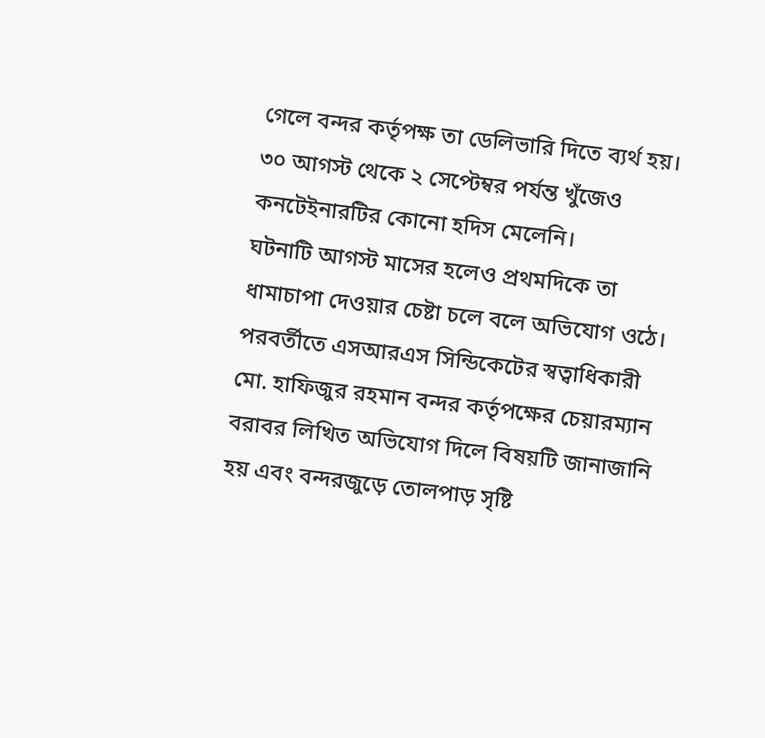গেলে বন্দর কর্তৃপক্ষ তা ডেলিভারি দিতে ব্যর্থ হয়। ৩০ আগস্ট থেকে ২ সেপ্টেম্বর পর্যন্ত খুঁজেও কনটেইনারটির কোনো হদিস মেলেনি।
ঘটনাটি আগস্ট মাসের হলেও প্রথমদিকে তা ধামাচাপা দেওয়ার চেষ্টা চলে বলে অভিযোগ ওঠে। পরবর্তীতে এসআরএস সিন্ডিকেটের স্বত্বাধিকারী মো. হাফিজুর রহমান বন্দর কর্তৃপক্ষের চেয়ারম্যান বরাবর লিখিত অভিযোগ দিলে বিষয়টি জানাজানি হয় এবং বন্দরজুড়ে তোলপাড় সৃষ্টি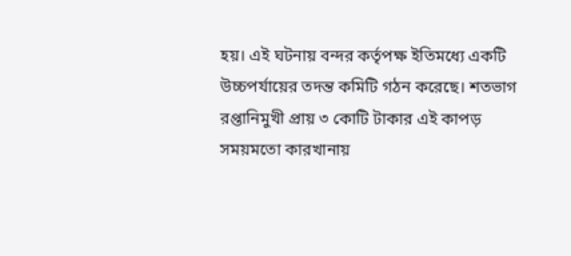হয়। এই ঘটনায় বন্দর কর্তৃপক্ষ ইতিমধ্যে একটি উচ্চপর্যায়ের তদন্ত কমিটি গঠন করেছে। শতভাগ রপ্তানিমুখী প্রায় ৩ কোটি টাকার এই কাপড় সময়মতো কারখানায়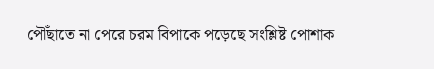পৌঁছাতে না পেরে চরম বিপাকে পড়েছে সংশ্লিষ্ট পোশাক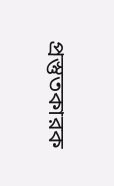প্রস্তুতকারক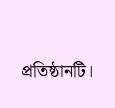প্রতিষ্ঠানটি।